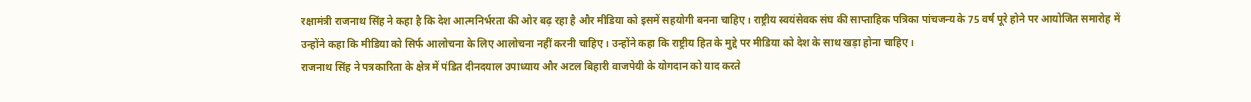रक्षामंत्री राजनाथ सिंह ने कहा है कि देश आत्मनिर्भरता की ओर बढ़ रहा है और मीडिया को इसमें सहयोगी बनना चाहिए। राष्ट्रीय स्वयंसेवक संघ की साप्ताहिक पत्रिका पांचजन्य के 75 वर्ष पूरे होने पर आयोजित समारोह में उन्होंने कहा कि मीडिया को सिर्फ आलोचना के लिए आलोचना नहीं करनी चाहिए। उन्होंने कहा कि राष्ट्रीय हित के मुद्दे पर मीडिया को देश के साथ खड़ा होना चाहिए।
राजनाथ सिंह ने पत्रकारिता के क्षेत्र में पंडित दीनदयाल उपाध्याय और अटल बिहारी वाजपेयी के योगदान को याद करते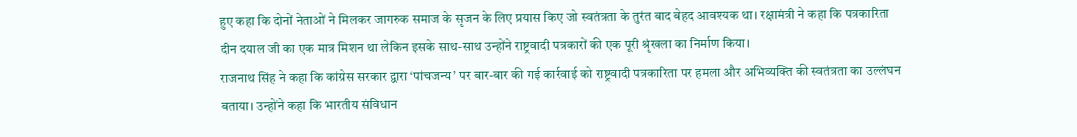हुए कहा कि दोनों नेताओं ने मिलकर जागरुक समाज के सृजन के लिए प्रयास किए जो स्वतंत्रता के तुरंत बाद बेहद आवश्यक था। रक्षामंत्री ने कहा कि पत्रकारिता दीन दयाल जी का एक मात्र मिशन था लेकिन इसके साथ-साथ उन्होंने राष्ट्रवादी पत्रकारों की एक पूरी श्रृंखला का निर्माण किया।
राजनाथ सिंह ने कहा कि कांग्रेस सरकार द्वारा ‘पांचजन्य’ पर बार-बार की गई कार्रवाई को राष्ट्रवादी पत्रकारिता पर हमला और अभिव्यक्ति की स्वतंत्रता का उल्लंघन बताया। उन्होंने कहा कि भारतीय संविधान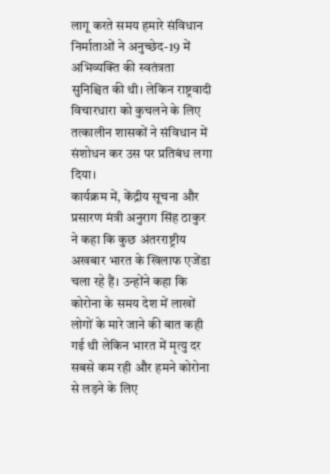लागू करते समय हमारे संविधान निर्माताओं ने अनुच्छेद-19 में अभिव्यक्ति की स्वतंत्रता सुनिश्चित की थी। लेकिन राष्ट्रवादी विचारधारा को कुचलने के लिए तत्कालीन शासकों ने संविधान में संशोधन कर उस पर प्रतिबंध लगा दिया।
कार्यक्रम में, केंद्रीय सूचना और प्रसारण मंत्री अनुराग सिंह ठाकुर ने कहा कि कुछ अंतरराष्ट्रीय अखबार भारत के खिलाफ एजेंडा चला रहे हैं। उन्होंने कहा कि कोरोना के समय देश में लाखों लोगों के मारे जाने की बात कही गई थी लेकिन भारत में मृत्यु दर सबसे कम रही और हमने कोरोना से लड़ने के लिए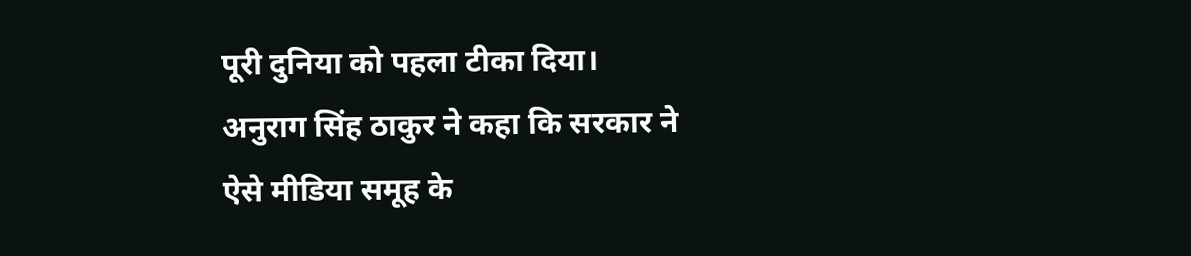पूरी दुनिया को पहला टीका दिया।
अनुराग सिंह ठाकुर ने कहा कि सरकार ने ऐसे मीडिया समूह के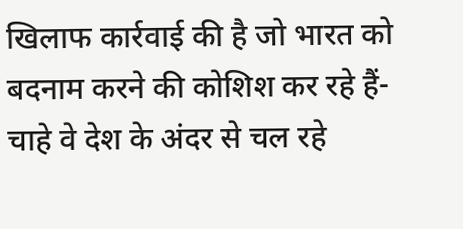खिलाफ कार्रवाई की है जो भारत को बदनाम करने की कोशिश कर रहे हैं- चाहे वे देश के अंदर से चल रहे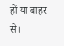हों या बाहर से।